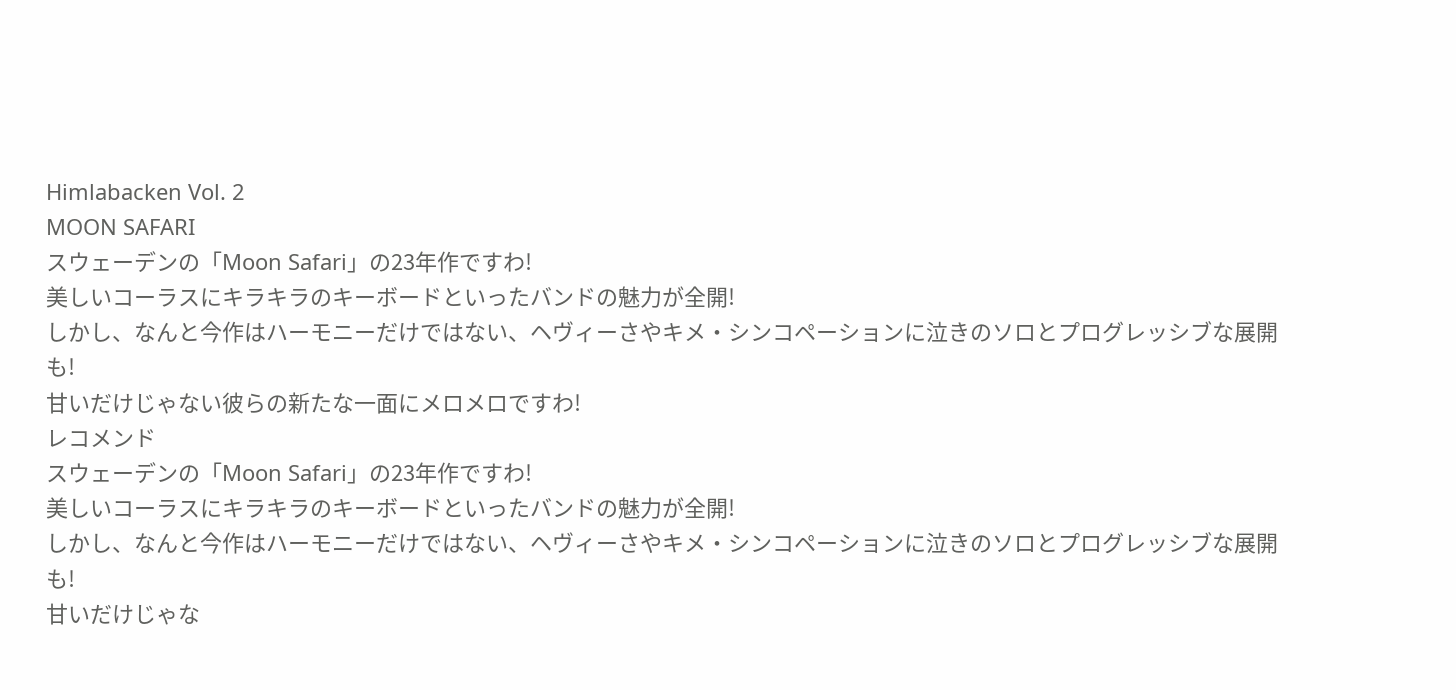Himlabacken Vol. 2
MOON SAFARI
スウェーデンの「Moon Safari」の23年作ですわ!
美しいコーラスにキラキラのキーボードといったバンドの魅力が全開!
しかし、なんと今作はハーモニーだけではない、ヘヴィーさやキメ・シンコペーションに泣きのソロとプログレッシブな展開も!
甘いだけじゃない彼らの新たな一面にメロメロですわ!
レコメンド
スウェーデンの「Moon Safari」の23年作ですわ!
美しいコーラスにキラキラのキーボードといったバンドの魅力が全開!
しかし、なんと今作はハーモニーだけではない、ヘヴィーさやキメ・シンコペーションに泣きのソロとプログレッシブな展開も!
甘いだけじゃな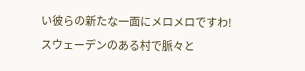い彼らの新たな一面にメロメロですわ!
スウェーデンのある村で脈々と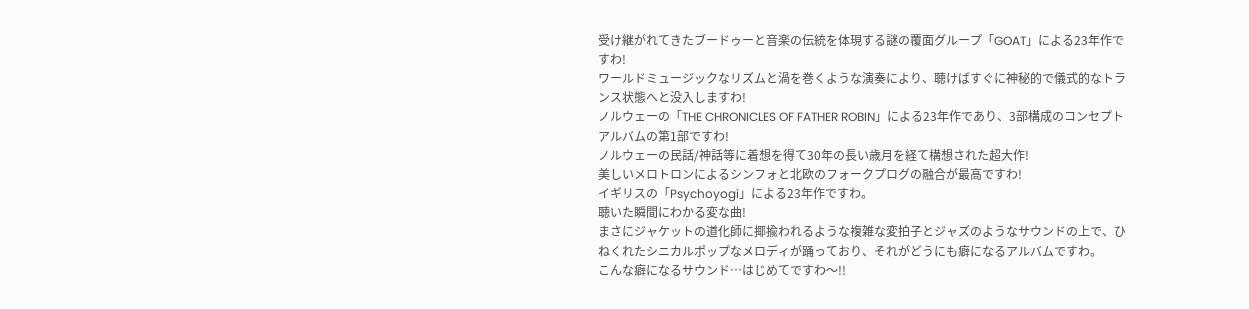受け継がれてきたブードゥーと音楽の伝統を体現する謎の覆面グループ「GOAT」による23年作ですわ!
ワールドミュージックなリズムと渦を巻くような演奏により、聴けばすぐに神秘的で儀式的なトランス状態へと没入しますわ!
ノルウェーの「THE CHRONICLES OF FATHER ROBIN」による23年作であり、3部構成のコンセプトアルバムの第1部ですわ!
ノルウェーの民話/神話等に着想を得て30年の長い歳月を経て構想された超大作!
美しいメロトロンによるシンフォと北欧のフォークプログの融合が最高ですわ!
イギリスの「Psychoyogi」による23年作ですわ。
聴いた瞬間にわかる変な曲!
まさにジャケットの道化師に揶揄われるような複雑な変拍子とジャズのようなサウンドの上で、ひねくれたシニカルポップなメロディが踊っており、それがどうにも癖になるアルバムですわ。
こんな癖になるサウンド…はじめてですわ〜!!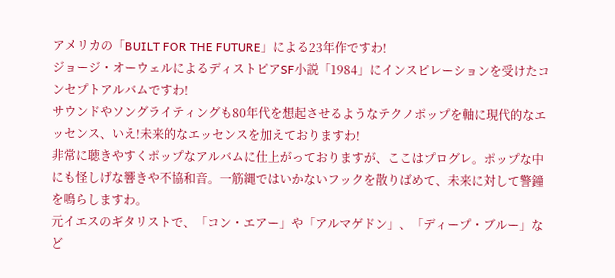アメリカの「BUILT FOR THE FUTURE」による23年作ですわ!
ジョージ・オーウェルによるディストピアSF小説「1984」にインスピレーションを受けたコンセプトアルバムですわ!
サウンドやソングライティングも80年代を想起させるようなテクノポップを軸に現代的なエッセンス、いえ!未来的なエッセンスを加えておりますわ!
非常に聴きやすくポップなアルバムに仕上がっておりますが、ここはプログレ。ポップな中にも怪しげな響きや不協和音。一筋縄ではいかないフックを散りばめて、未来に対して警鐘を鳴らしますわ。
元イエスのギタリストで、「コン・エアー」や「アルマゲドン」、「ディープ・ブルー」など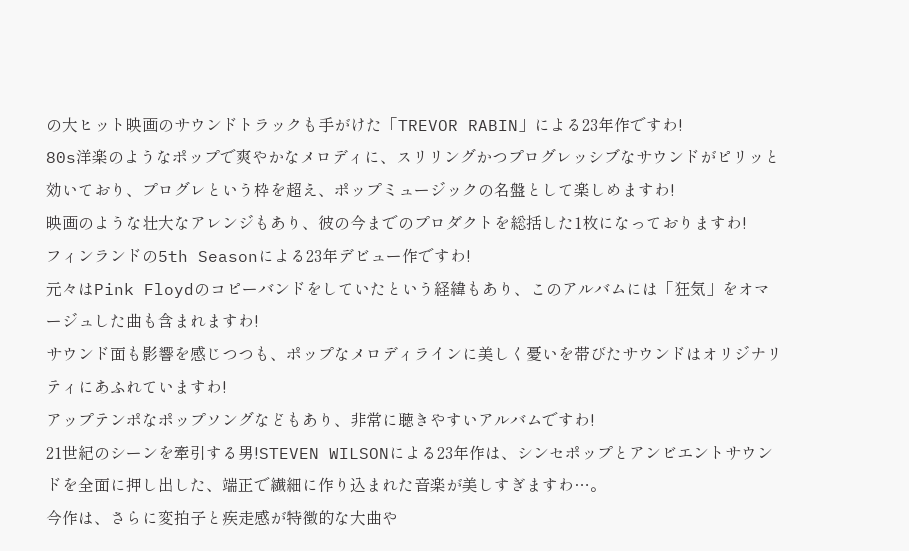の大ヒット映画のサウンドトラックも手がけた「TREVOR RABIN」による23年作ですわ!
80s洋楽のようなポップで爽やかなメロディに、スリリングかつプログレッシブなサウンドがピリッと効いており、プログレという枠を超え、ポップミュージックの名盤として楽しめますわ!
映画のような壮大なアレンジもあり、彼の今までのプロダクトを総括した1枚になっておりますわ!
フィンランドの5th Seasonによる23年デビュー作ですわ!
元々はPink Floydのコピーバンドをしていたという経緯もあり、このアルバムには「狂気」をオマージュした曲も含まれますわ!
サウンド面も影響を感じつつも、ポップなメロディラインに美しく憂いを帯びたサウンドはオリジナリティにあふれていますわ!
アップテンポなポップソングなどもあり、非常に聴きやすいアルバムですわ!
21世紀のシーンを牽引する男!STEVEN WILSONによる23年作は、シンセポップとアンビエントサウンドを全面に押し出した、端正で繊細に作り込まれた音楽が美しすぎますわ…。
今作は、さらに変拍子と疾走感が特徴的な大曲や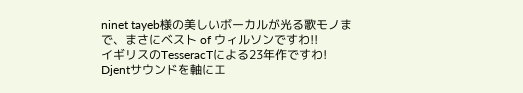ninet tayeb様の美しいボーカルが光る歌モノまで、まさにベスト of ウィルソンですわ!!
イギリスのTesseracTによる23年作ですわ!
Djentサウンドを軸にエ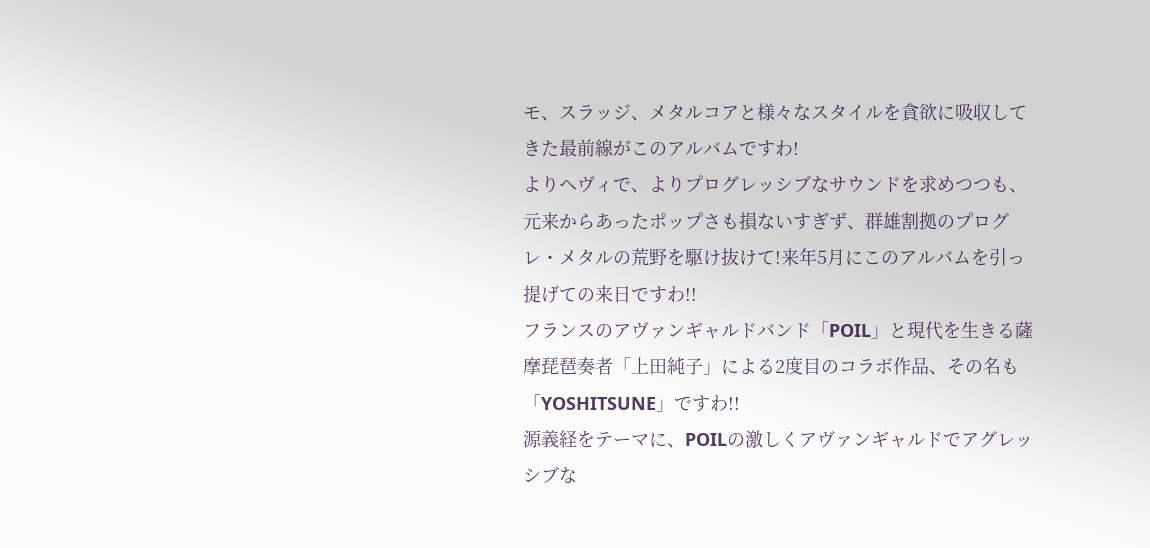モ、スラッジ、メタルコアと様々なスタイルを貪欲に吸収してきた最前線がこのアルバムですわ!
よりヘヴィで、よりプログレッシブなサウンドを求めつつも、元来からあったポップさも損ないすぎず、群雄割拠のプログレ・メタルの荒野を駆け抜けて!来年5月にこのアルバムを引っ提げての来日ですわ!!
フランスのアヴァンギャルドバンド「POIL」と現代を生きる薩摩琵琶奏者「上田純子」による2度目のコラボ作品、その名も「YOSHITSUNE」ですわ!!
源義経をテーマに、POILの激しくアヴァンギャルドでアグレッシブな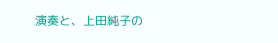演奏と、上田純子の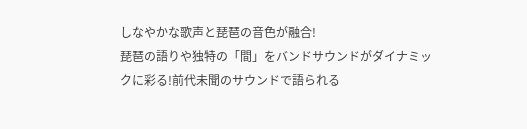しなやかな歌声と琵琶の音色が融合!
琵琶の語りや独特の「間」をバンドサウンドがダイナミックに彩る!前代未聞のサウンドで語られる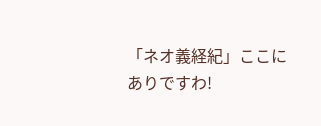「ネオ義経紀」ここにありですわ!